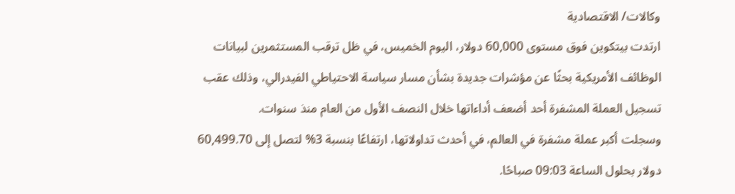وكالات/ الاقتصادية
ارتدت بيتكوين فوق مستوى 60,000 دولار، اليوم الخميس، في ظل ترقب المستثمرين لبيانات الوظائف الأمريكية بحثًا عن مؤشرات جديدة بشأن مسار سياسة الاحتياطي الفيدرالي، وذلك عقب تسجيل العملة المشفرة أحد أضعف أداءاتها خلال النصف الأول من العام منذ سنوات.
وسجلت أكبر عملة مشفرة في العالم، في أحدث تداولاتها، ارتفاعًا بنسبة 3% لتصل إلى 60,499.70 دولار بحلول الساعة 09:03 صباحًا.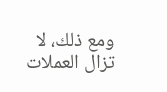ومع ذلك، لا تزال العملات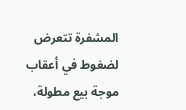المشفرة تتعرض لضغوط في أعقاب موجة بيع مطولة،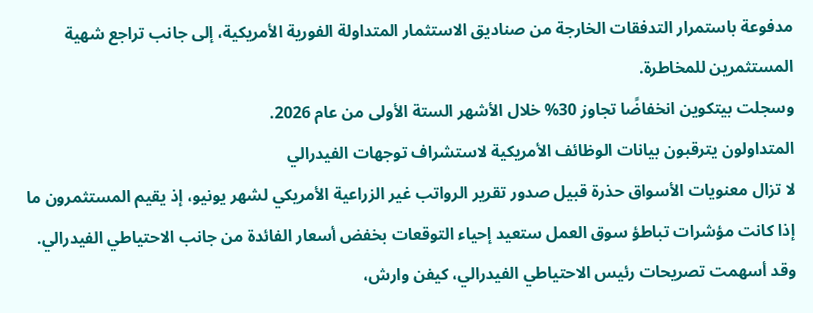مدفوعة باستمرار التدفقات الخارجة من صناديق الاستثمار المتداولة الفورية الأمريكية، إلى جانب تراجع شهية المستثمرين للمخاطرة.
وسجلت بيتكوين انخفاضًا تجاوز 30% خلال الأشهر الستة الأولى من عام 2026.
المتداولون يترقبون بيانات الوظائف الأمريكية لاستشراف توجهات الفيدرالي
لا تزال معنويات الأسواق حذرة قبيل صدور تقرير الرواتب غير الزراعية الأمريكي لشهر يونيو، إذ يقيم المستثمرون ما إذا كانت مؤشرات تباطؤ سوق العمل ستعيد إحياء التوقعات بخفض أسعار الفائدة من جانب الاحتياطي الفيدرالي.
وقد أسهمت تصريحات رئيس الاحتياطي الفيدرالي، كيفن وارش،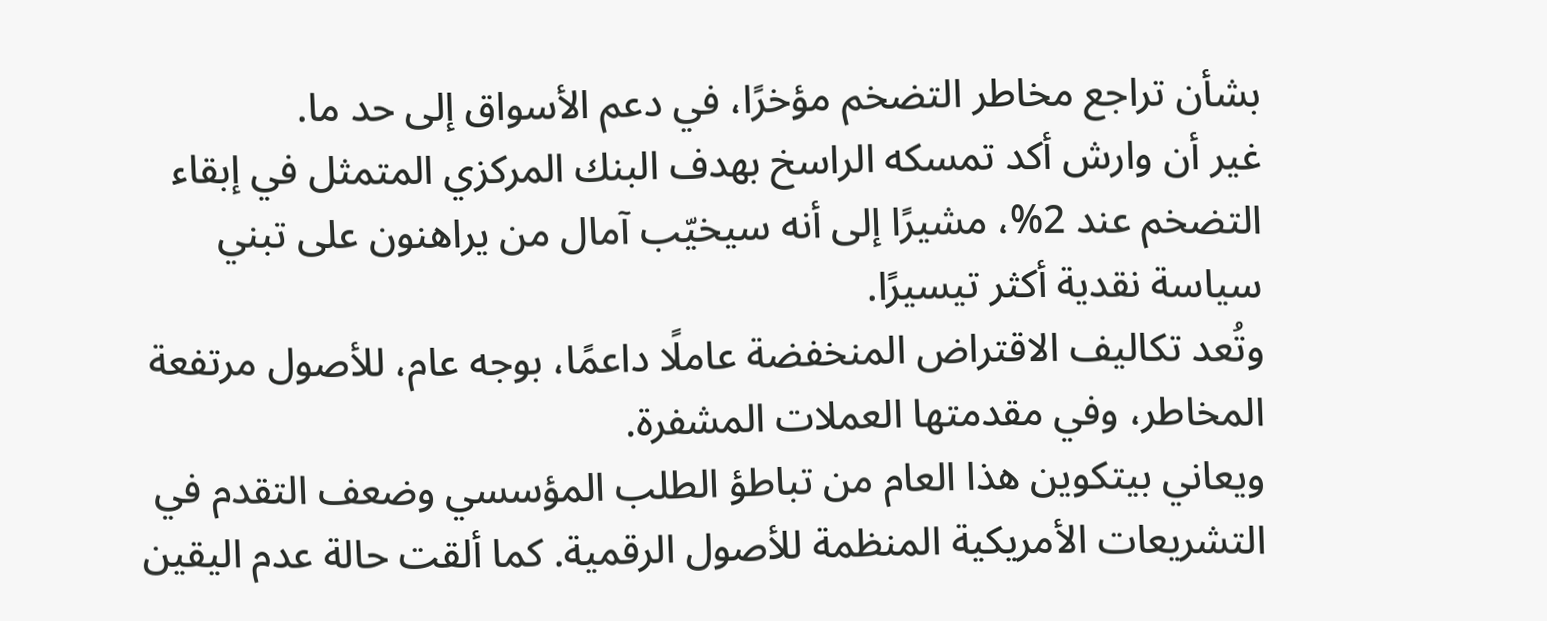بشأن تراجع مخاطر التضخم مؤخرًا، في دعم الأسواق إلى حد ما.
غير أن وارش أكد تمسكه الراسخ بهدف البنك المركزي المتمثل في إبقاء التضخم عند 2%، مشيرًا إلى أنه سيخيّب آمال من يراهنون على تبني سياسة نقدية أكثر تيسيرًا.
وتُعد تكاليف الاقتراض المنخفضة عاملًا داعمًا، بوجه عام، للأصول مرتفعة المخاطر، وفي مقدمتها العملات المشفرة.
ويعاني بيتكوين هذا العام من تباطؤ الطلب المؤسسي وضعف التقدم في التشريعات الأمريكية المنظمة للأصول الرقمية. كما ألقت حالة عدم اليقين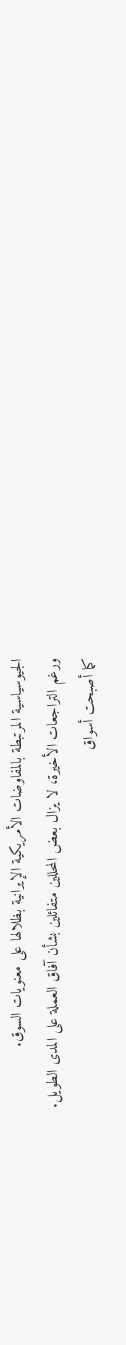الجيوسياسية المرتبطة بالمفاوضات الأمريكية الإيرانية بظلالها على معنويات السوق.
ورغم التراجعات الأخيرة، لا يزال بعض المحللين متفائلين بشأن آفاق العملة على المدى الطويل.
كما أصبحت أسواق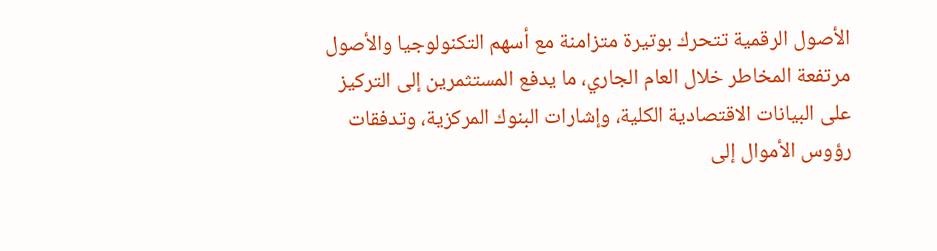الأصول الرقمية تتحرك بوتيرة متزامنة مع أسهم التكنولوجيا والأصول مرتفعة المخاطر خلال العام الجاري، ما يدفع المستثمرين إلى التركيز على البيانات الاقتصادية الكلية، وإشارات البنوك المركزية، وتدفقات رؤوس الأموال إلى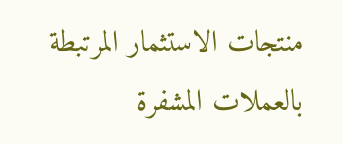منتجات الاستثمار المرتبطة بالعملات المشفرة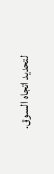لتحديد اتجاه السوق.